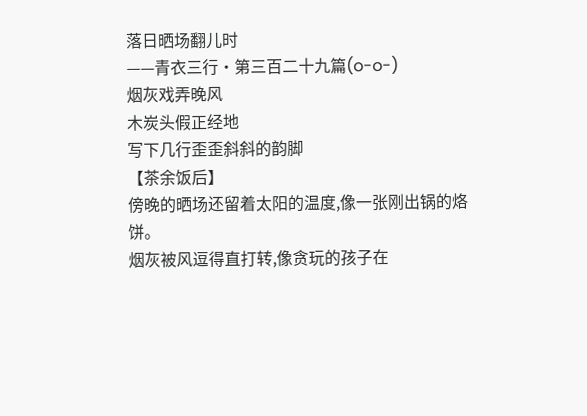落日晒场翻儿时
——青衣三行·第三百二十九篇(o-o-)
烟灰戏弄晚风
木炭头假正经地
写下几行歪歪斜斜的韵脚
【茶余饭后】
傍晚的晒场还留着太阳的温度,像一张刚出锅的烙饼。
烟灰被风逗得直打转,像贪玩的孩子在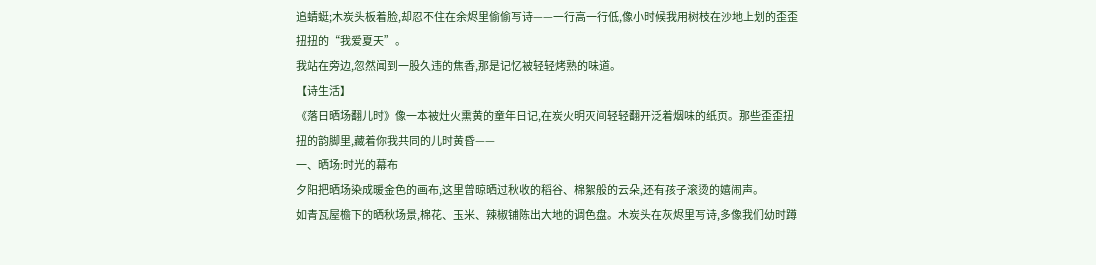追蜻蜓;木炭头板着脸,却忍不住在余烬里偷偷写诗——一行高一行低,像小时候我用树枝在沙地上划的歪歪扭扭的“我爱夏天”。
我站在旁边,忽然闻到一股久违的焦香,那是记忆被轻轻烤熟的味道。
【诗生活】
《落日晒场翻儿时》像一本被灶火熏黄的童年日记,在炭火明灭间轻轻翻开泛着烟味的纸页。那些歪歪扭扭的韵脚里,藏着你我共同的儿时黄昏——
一、晒场:时光的幕布
夕阳把晒场染成暖金色的画布,这里曾晾晒过秋收的稻谷、棉絮般的云朵,还有孩子滚烫的嬉闹声。
如青瓦屋檐下的晒秋场景,棉花、玉米、辣椒铺陈出大地的调色盘。木炭头在灰烬里写诗,多像我们幼时蹲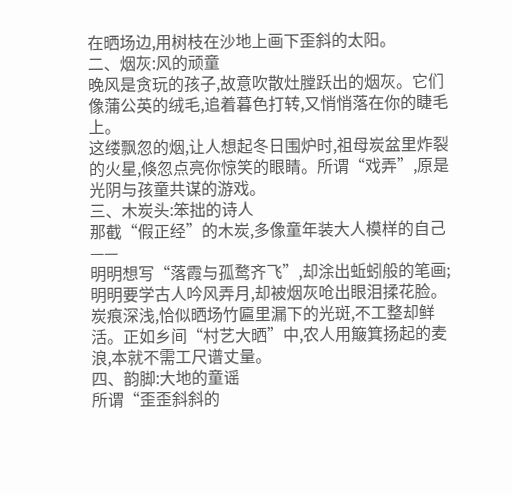在晒场边,用树枝在沙地上画下歪斜的太阳。
二、烟灰:风的顽童
晚风是贪玩的孩子,故意吹散灶膛跃出的烟灰。它们像蒲公英的绒毛,追着暮色打转,又悄悄落在你的睫毛上。
这缕飘忽的烟,让人想起冬日围炉时,祖母炭盆里炸裂的火星,倏忽点亮你惊笑的眼睛。所谓“戏弄”,原是光阴与孩童共谋的游戏。
三、木炭头:笨拙的诗人
那截“假正经”的木炭,多像童年装大人模样的自己——
明明想写“落霞与孤鹜齐飞”,却涂出蚯蚓般的笔画;
明明要学古人吟风弄月,却被烟灰呛出眼泪揉花脸。
炭痕深浅,恰似晒场竹匾里漏下的光斑,不工整却鲜活。正如乡间“村艺大晒”中,农人用簸箕扬起的麦浪,本就不需工尺谱丈量。
四、韵脚:大地的童谣
所谓“歪歪斜斜的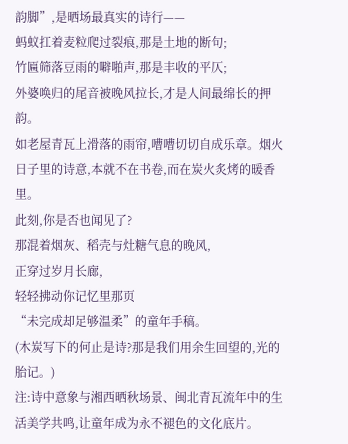韵脚”,是晒场最真实的诗行——
蚂蚁扛着麦粒爬过裂痕,那是土地的断句;
竹匾筛落豆雨的噼啪声,那是丰收的平仄;
外婆唤归的尾音被晚风拉长,才是人间最绵长的押韵。
如老屋青瓦上滑落的雨帘,嘈嘈切切自成乐章。烟火日子里的诗意,本就不在书卷,而在炭火炙烤的暖香里。
此刻,你是否也闻见了?
那混着烟灰、稻壳与灶糖气息的晚风,
正穿过岁月长廊,
轻轻拂动你记忆里那页
“未完成却足够温柔”的童年手稿。
(木炭写下的何止是诗?那是我们用余生回望的,光的胎记。)
注:诗中意象与湘西晒秋场景、闽北青瓦流年中的生活美学共鸣,让童年成为永不褪色的文化底片。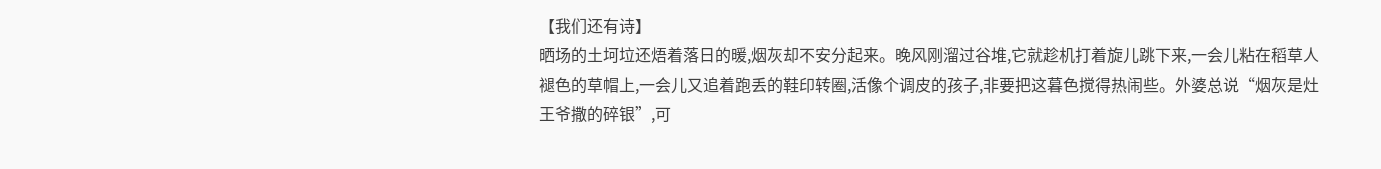【我们还有诗】
晒场的土坷垃还焐着落日的暖,烟灰却不安分起来。晚风刚溜过谷堆,它就趁机打着旋儿跳下来,一会儿粘在稻草人褪色的草帽上,一会儿又追着跑丢的鞋印转圈,活像个调皮的孩子,非要把这暮色搅得热闹些。外婆总说“烟灰是灶王爷撒的碎银”,可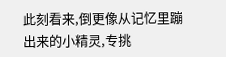此刻看来,倒更像从记忆里蹦出来的小精灵,专挑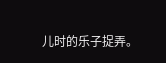儿时的乐子捉弄。